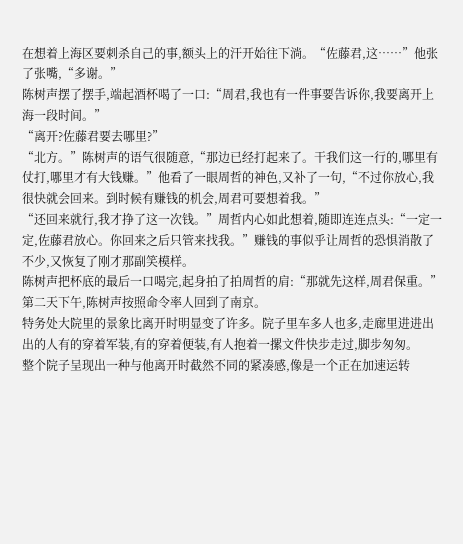在想着上海区要刺杀自己的事,额头上的汗开始往下淌。“佐藤君,这……”他张了张嘴,“多谢。”
陈树声摆了摆手,端起酒杯喝了一口:“周君,我也有一件事要告诉你,我要离开上海一段时间。”
“离开?佐藤君要去哪里?”
“北方。”陈树声的语气很随意,“那边已经打起来了。干我们这一行的,哪里有仗打,哪里才有大钱赚。”他看了一眼周哲的神色,又补了一句,“不过你放心,我很快就会回来。到时候有赚钱的机会,周君可要想着我。”
“还回来就行,我才挣了这一次钱。”周哲内心如此想着,随即连连点头:“一定一定,佐藤君放心。你回来之后只管来找我。”赚钱的事似乎让周哲的恐惧消散了不少,又恢复了刚才那副笑模样。
陈树声把杯底的最后一口喝完,起身拍了拍周哲的肩:“那就先这样,周君保重。”
第二天下午,陈树声按照命令率人回到了南京。
特务处大院里的景象比离开时明显变了许多。院子里车多人也多,走廊里进进出出的人有的穿着军装,有的穿着便装,有人抱着一摞文件快步走过,脚步匆匆。
整个院子呈现出一种与他离开时截然不同的紧凑感,像是一个正在加速运转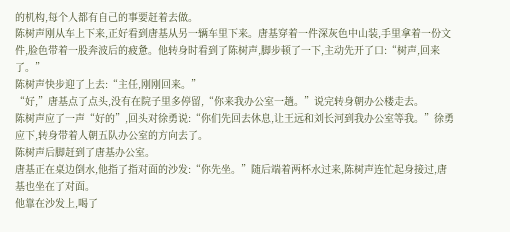的机构,每个人都有自己的事要赶着去做。
陈树声刚从车上下来,正好看到唐基从另一辆车里下来。唐基穿着一件深灰色中山装,手里拿着一份文件,脸色带着一股奔波后的疲惫。他转身时看到了陈树声,脚步顿了一下,主动先开了口:“树声,回来了。”
陈树声快步迎了上去:“主任,刚刚回来。”
“好,”唐基点了点头,没有在院子里多停留,“你来我办公室一趟。”说完转身朝办公楼走去。
陈树声应了一声“好的”,回头对徐勇说:“你们先回去休息,让王远和刘长河到我办公室等我。”徐勇应下,转身带着人朝五队办公室的方向去了。
陈树声后脚赶到了唐基办公室。
唐基正在桌边倒水,他指了指对面的沙发:“你先坐。”随后端着两杯水过来,陈树声连忙起身接过,唐基也坐在了对面。
他靠在沙发上,喝了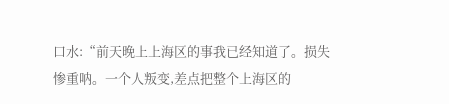口水:“前天晚上上海区的事我已经知道了。损失惨重呐。一个人叛变,差点把整个上海区的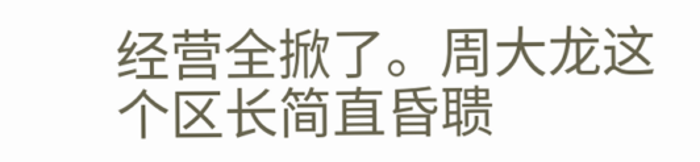经营全掀了。周大龙这个区长简直昏聩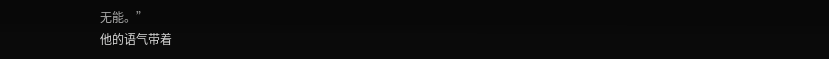无能。”
他的语气带着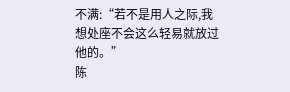不满:“若不是用人之际,我想处座不会这么轻易就放过他的。”
陈